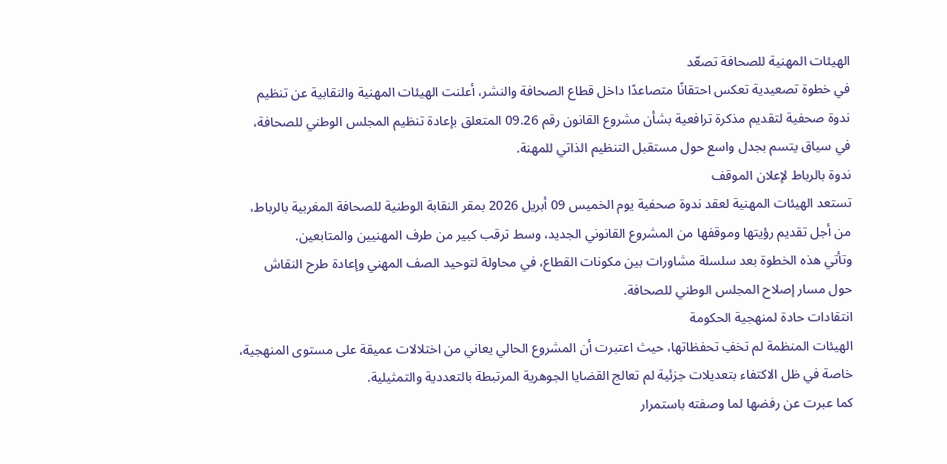الهيئات المهنية للصحافة تصعّد
في خطوة تصعيدية تعكس احتقانًا متصاعدًا داخل قطاع الصحافة والنشر، أعلنت الهيئات المهنية والنقابية عن تنظيم ندوة صحفية لتقديم مذكرة ترافعية بشأن مشروع القانون رقم 09.26 المتعلق بإعادة تنظيم المجلس الوطني للصحافة، في سياق يتسم بجدل واسع حول مستقبل التنظيم الذاتي للمهنة.
ندوة بالرباط لإعلان الموقف
تستعد الهيئات المهنية لعقد ندوة صحفية يوم الخميس 09 أبريل 2026 بمقر النقابة الوطنية للصحافة المغربية بالرباط، من أجل تقديم رؤيتها وموقفها من المشروع القانوني الجديد، وسط ترقب كبير من طرف المهنيين والمتابعين.
وتأتي هذه الخطوة بعد سلسلة مشاورات بين مكونات القطاع، في محاولة لتوحيد الصف المهني وإعادة طرح النقاش حول مسار إصلاح المجلس الوطني للصحافة.
انتقادات حادة لمنهجية الحكومة
الهيئات المنظمة لم تخفِ تحفظاتها، حيث اعتبرت أن المشروع الحالي يعاني من اختلالات عميقة على مستوى المنهجية، خاصة في ظل الاكتفاء بتعديلات جزئية لم تعالج القضايا الجوهرية المرتبطة بالتعددية والتمثيلية.
كما عبرت عن رفضها لما وصفته باستمرار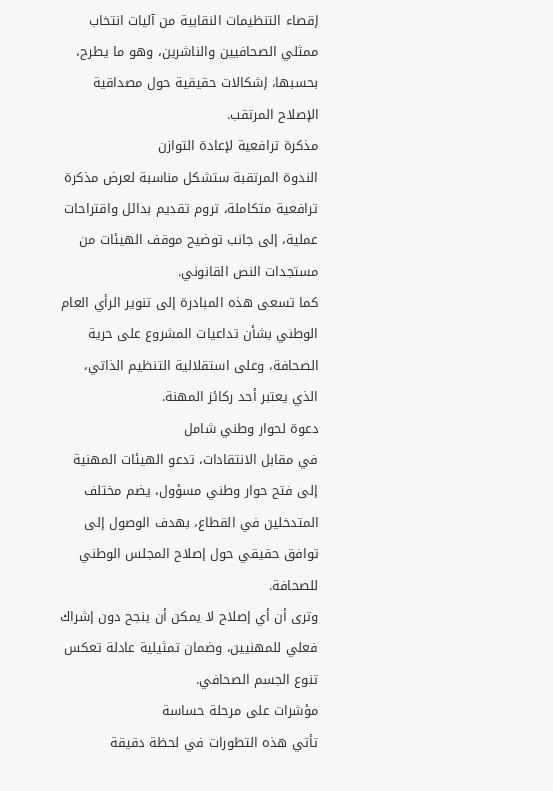إقصاء التنظيمات النقابية من آليات انتخاب ممثلي الصحافيين والناشرين، وهو ما يطرح، بحسبها، إشكالات حقيقية حول مصداقية الإصلاح المرتقب.
مذكرة ترافعية لإعادة التوازن
الندوة المرتقبة ستشكل مناسبة لعرض مذكرة ترافعية متكاملة، تروم تقديم بدائل واقتراحات عملية، إلى جانب توضيح موقف الهيئات من مستجدات النص القانوني.
كما تسعى هذه المبادرة إلى تنوير الرأي العام الوطني بشأن تداعيات المشروع على حرية الصحافة، وعلى استقلالية التنظيم الذاتي، الذي يعتبر أحد ركائز المهنة.
دعوة لحوار وطني شامل
في مقابل الانتقادات، تدعو الهيئات المهنية إلى فتح حوار وطني مسؤول، يضم مختلف المتدخلين في القطاع، بهدف الوصول إلى توافق حقيقي حول إصلاح المجلس الوطني للصحافة.
وترى أن أي إصلاح لا يمكن أن ينجح دون إشراك فعلي للمهنيين، وضمان تمثيلية عادلة تعكس تنوع الجسم الصحافي.
مؤشرات على مرحلة حساسة
تأتي هذه التطورات في لحظة دقيقة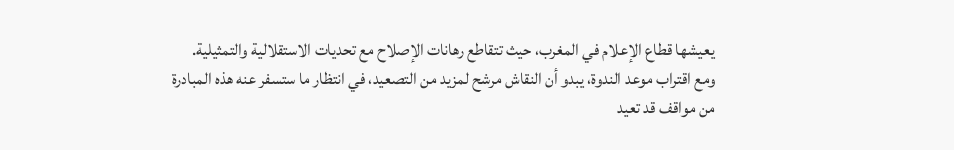يعيشها قطاع الإعلام في المغرب، حيث تتقاطع رهانات الإصلاح مع تحديات الاستقلالية والتمثيلية.
ومع اقتراب موعد الندوة، يبدو أن النقاش مرشح لمزيد من التصعيد، في انتظار ما ستسفر عنه هذه المبادرة من مواقف قد تعيد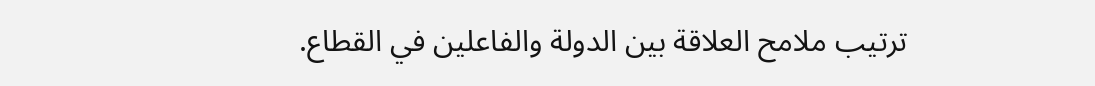ترتيب ملامح العلاقة بين الدولة والفاعلين في القطاع.